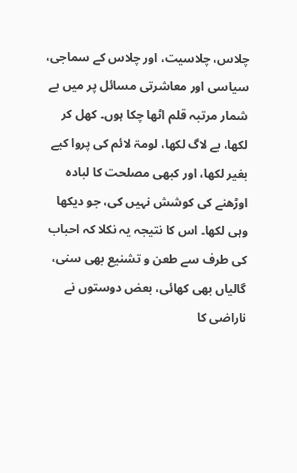چلاس، چلاسیت، اور چلاس کے سماجی، سیاسی اور معاشرتی مسائل پر میں بے شمار مرتبہ قلم اٹھا چکا ہوں۔ کھل کر لکھا، بے لاگ لکھا، لومۃ لائم کی پروا کیے بغیر لکھا، اور کبھی مصلحت کا لبادہ اوڑھنے کی کوشش نہیں کی، جو دیکھا وہی لکھا۔ اس کا نتیجہ یہ نکلا کہ احباب کی طرف سے طعن و تشنیع بھی سنی، گالیاں بھی کھائی، بعض دوستوں نے ناراضی کا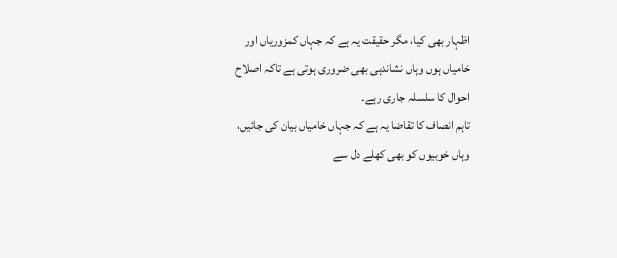اظہار بھی کیا، مگر حقیقت یہ ہے کہ جہاں کمزوریاں اور خامیاں ہوں وہاں نشاندہی بھی ضروری ہوتی ہے تاکہ اصلاح احوال کا سلسلہ جاری رہے۔
تاہم انصاف کا تقاضا یہ ہے کہ جہاں خامیاں بیان کی جائیں، وہاں خوبیوں کو بھی کھلے دل سے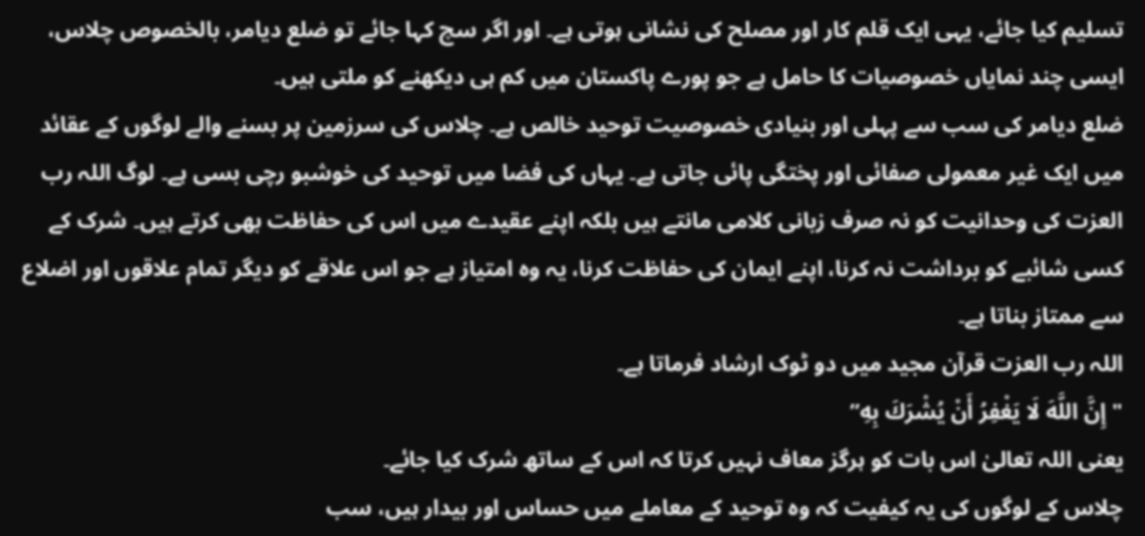تسلیم کیا جائے، یہی ایک قلم کار اور مصلح کی نشانی ہوتی ہے۔ اور اگر سچ کہا جائے تو ضلع دیامر، بالخصوص چلاس، ایسی چند نمایاں خصوصیات کا حامل ہے جو پورے پاکستان میں کم ہی دیکھنے کو ملتی ہیں۔
ضلع دیامر کی سب سے پہلی اور بنیادی خصوصیت توحید خالص ہے۔ چلاس کی سرزمین پر بسنے والے لوگوں کے عقائد میں ایک غیر معمولی صفائی اور پختگی پائی جاتی ہے۔ یہاں کی فضا میں توحید کی خوشبو رچی بسی ہے۔ لوگ اللہ رب العزت کی وحدانیت کو نہ صرف زبانی کلامی مانتے ہیں بلکہ اپنے عقیدے میں اس کی حفاظت بھی کرتے ہیں۔ شرک کے کسی شائبے کو برداشت نہ کرنا، اپنے ایمان کی حفاظت کرنا، یہ وہ امتیاز ہے جو اس علاقے کو دیگر تمام علاقوں اور اضلاع سے ممتاز بناتا ہے۔
اللہ رب العزت قرآن مجید میں دو ٹوک ارشاد فرماتا ہے۔
"إِنَّ اللَّهَ لَا يَغْفِرُ أَنْ يُشْرَكَ بِهِ”
یعنی اللہ تعالیٰ اس بات کو ہرگز معاف نہیں کرتا کہ اس کے ساتھ شرک کیا جائے۔
چلاس کے لوگوں کی یہ کیفیت کہ وہ توحید کے معاملے میں حساس اور بیدار ہیں، سب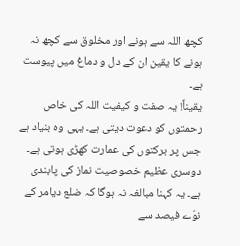کچھ اللہ سے ہونے اور مخلوق سے کچھ نہ ہونے کا یقین ان کے دل و دماغ میں پیوست ہے۔
یقیناً! یہ صفت و کیفیت اللہ کی خاص رحمتوں کو دعوت دیتی ہے۔ یہی وہ بنیاد ہے جس پر برکتوں کی عمارت کھڑی ہوتی ہے۔
دوسری عظیم خصوصیت نماز کی پابندی ہے۔ یہ کہنا مبالغہ نہ ہوگا کہ ضلع دیامر کے نوّے فیصد سے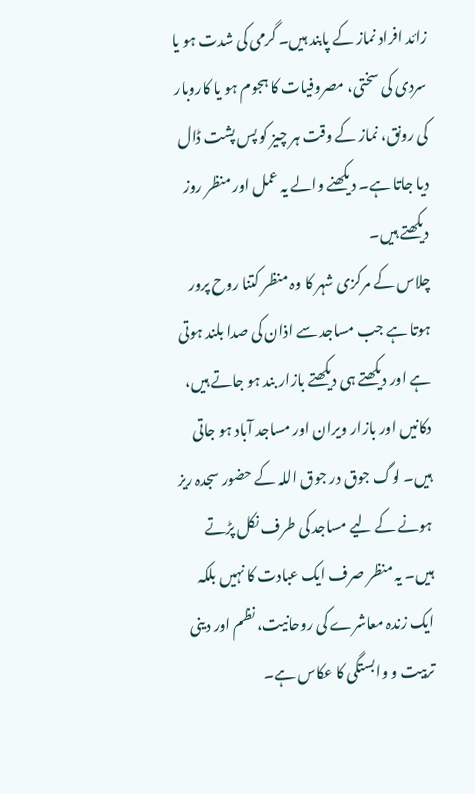زائد افراد نماز کے پابند ہیں۔ گرمی کی شدت ہو یا سردی کی سختی، مصروفیات کا ہجوم ہو یا کاروبار کی رونق، نماز کے وقت ہر چیز کو پس پشت ڈال دیا جاتا ہے۔ دیکھنے والے یہ عمل اور منظر روز دیکھتے ہیں۔
چلاس کے مرکزی شہر کا وہ منظر کتنا روح پرور ہوتا ہے جب مساجد سے اذان کی صدا بلند ہوتی ہے اور دیکھتے ہی دیکھتے بازار بند ہو جاتے ہیں، دکانیں اور بازار ویران اور مساجد آباد ہو جاتی ہیں۔ لوگ جوق در جوق اللہ کے حضور سجدہ ریز ہونے کے لیے مساجد کی طرف نکل پڑتے ہیں۔ یہ منظر صرف ایک عبادت کا نہیں بلکہ ایک زندہ معاشرے کی روحانیت، نظم اور دینی تربیت و وابستگی کا عکاس ہے۔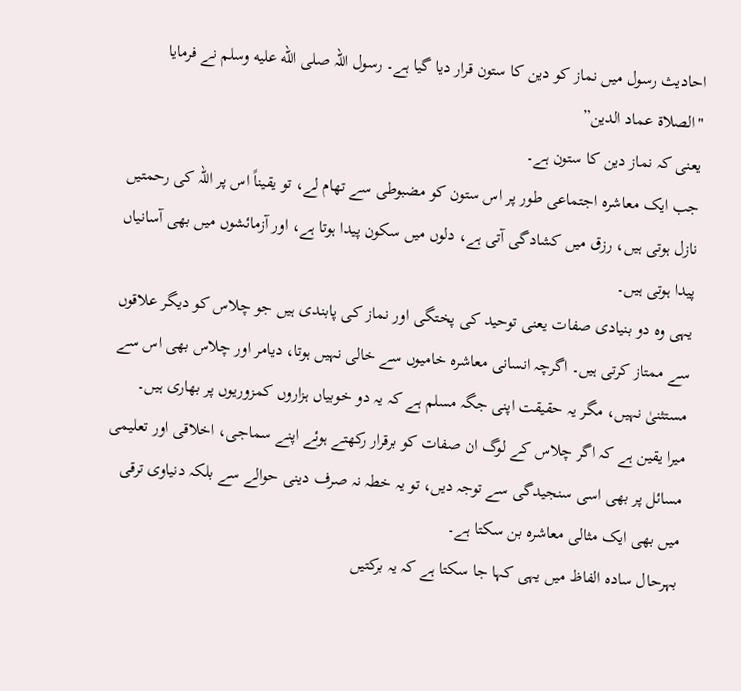احادیث رسول میں نماز کو دین کا ستون قرار دیا گیا ہے۔ رسول اللہ صلى الله عليه وسلم نے فرمایا
"الصلاة عماد الدين”
یعنی کہ نماز دین کا ستون ہے۔
جب ایک معاشرہ اجتماعی طور پر اس ستون کو مضبوطی سے تھام لے، تو یقیناً اس پر اللہ کی رحمتیں نازل ہوتی ہیں، رزق میں کشادگی آتی ہے، دلوں میں سکون پیدا ہوتا ہے، اور آزمائشوں میں بھی آسانیاں پیدا ہوتی ہیں۔
یہی وہ دو بنیادی صفات یعنی توحید کی پختگی اور نماز کی پابندی ہیں جو چلاس کو دیگر علاقوں سے ممتاز کرتی ہیں۔ اگرچہ انسانی معاشرہ خامیوں سے خالی نہیں ہوتا، دیامر اور چلاس بھی اس سے مستثنیٰ نہیں، مگر یہ حقیقت اپنی جگہ مسلم ہے کہ یہ دو خوبیاں ہزاروں کمزوریوں پر بھاری ہیں۔
میرا یقین ہے کہ اگر چلاس کے لوگ ان صفات کو برقرار رکھتے ہوئے اپنے سماجی، اخلاقی اور تعلیمی مسائل پر بھی اسی سنجیدگی سے توجہ دیں، تو یہ خطہ نہ صرف دینی حوالے سے بلکہ دنیاوی ترقی میں بھی ایک مثالی معاشرہ بن سکتا ہے۔
بہرحال سادہ الفاظ میں یہی کہا جا سکتا ہے کہ یہ برکتیں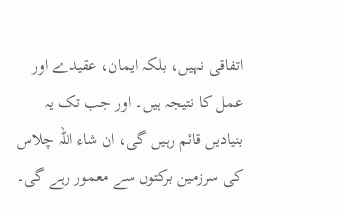اتفاقی نہیں، بلکہ ایمان، عقیدے اور عمل کا نتیجہ ہیں۔ اور جب تک یہ بنیادیں قائم رہیں گی، ان شاء اللہ چلاس کی سرزمین برکتوں سے معمور رہے گی۔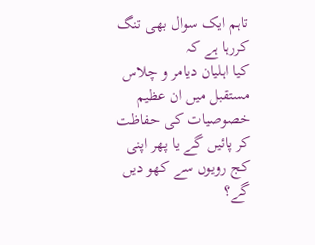تاہم ایک سوال بھی تنگ کررہا ہے کہ
کیا اہلیان دیامر و چلاس مستقبل میں ان عظیم خصوصیات کی حفاظت کر پائیں گے یا پھر اپنی کج رویوں سے کھو دیں گے؟